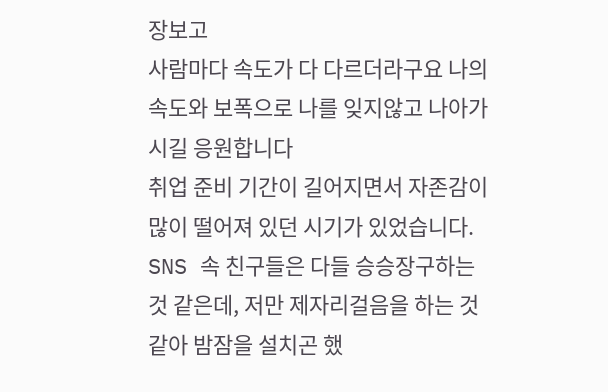장보고
사람마다 속도가 다 다르더라구요 나의 속도와 보폭으로 나를 잊지않고 나아가시길 응원합니다
취업 준비 기간이 길어지면서 자존감이 많이 떨어져 있던 시기가 있었습니다.
SNS 속 친구들은 다들 승승장구하는 것 같은데, 저만 제자리걸음을 하는 것 같아 밤잠을 설치곤 했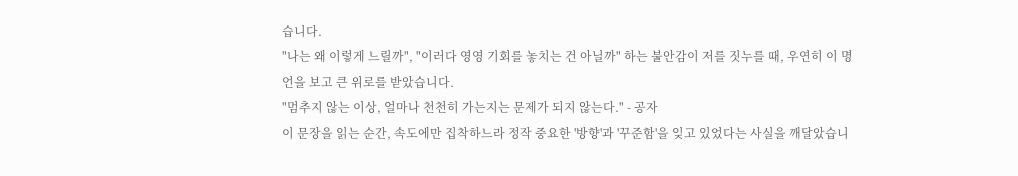습니다.
"나는 왜 이렇게 느릴까", "이러다 영영 기회를 놓치는 건 아닐까" 하는 불안감이 저를 짓누를 때, 우연히 이 명언을 보고 큰 위로를 받았습니다.
"멈추지 않는 이상, 얼마나 천천히 가는지는 문제가 되지 않는다." - 공자
이 문장을 읽는 순간, 속도에만 집착하느라 정작 중요한 '방향'과 '꾸준함'을 잊고 있었다는 사실을 깨달았습니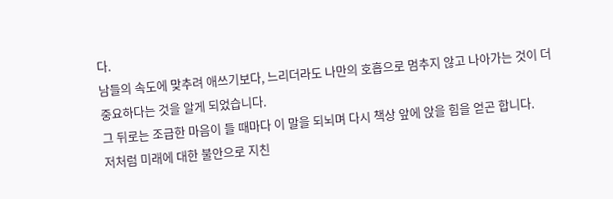다.
남들의 속도에 맞추려 애쓰기보다, 느리더라도 나만의 호흡으로 멈추지 않고 나아가는 것이 더 중요하다는 것을 알게 되었습니다.
그 뒤로는 조급한 마음이 들 때마다 이 말을 되뇌며 다시 책상 앞에 앉을 힘을 얻곤 합니다.
저처럼 미래에 대한 불안으로 지친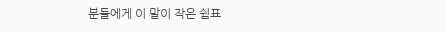분들에게 이 말이 작은 쉼표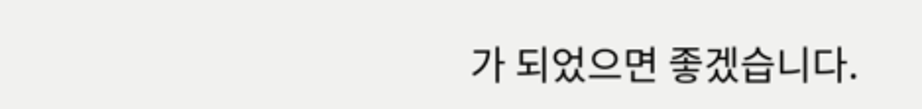가 되었으면 좋겠습니다.